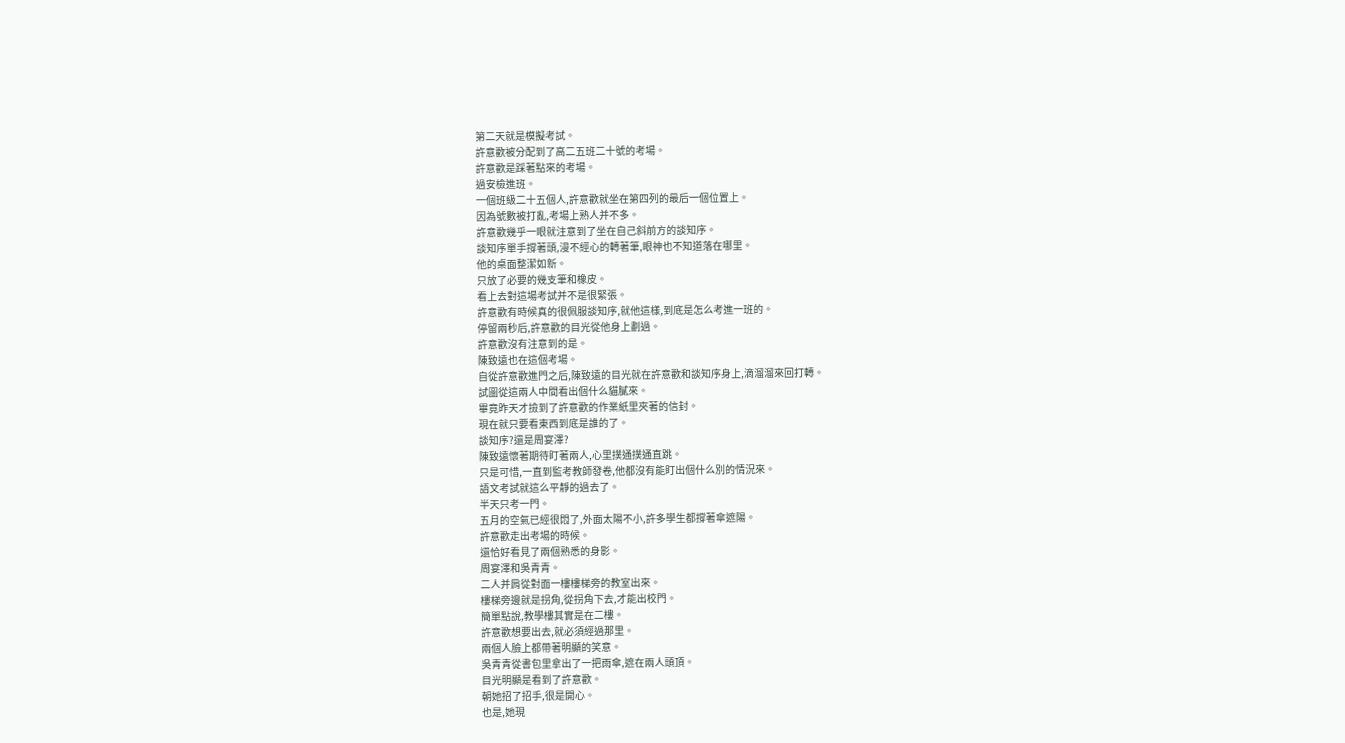第二天就是模擬考試。
許意歡被分配到了高二五班二十號的考場。
許意歡是踩著點來的考場。
過安檢進班。
一個班級二十五個人,許意歡就坐在第四列的最后一個位置上。
因為號數被打亂,考場上熟人并不多。
許意歡幾乎一眼就注意到了坐在自己斜前方的談知序。
談知序單手撐著頭,漫不經心的轉著筆,眼神也不知道落在哪里。
他的桌面整潔如新。
只放了必要的幾支筆和橡皮。
看上去對這場考試并不是很緊張。
許意歡有時候真的很佩服談知序,就他這樣,到底是怎么考進一班的。
停留兩秒后,許意歡的目光從他身上劃過。
許意歡沒有注意到的是。
陳致遠也在這個考場。
自從許意歡進門之后,陳致遠的目光就在許意歡和談知序身上,滴溜溜來回打轉。
試圖從這兩人中間看出個什么貓膩來。
畢竟昨天才撿到了許意歡的作業紙里夾著的信封。
現在就只要看東西到底是誰的了。
談知序?還是周宴澤?
陳致遠懷著期待盯著兩人,心里撲通撲通直跳。
只是可惜,一直到監考教師發卷,他都沒有能盯出個什么別的情況來。
語文考試就這么平靜的過去了。
半天只考一門。
五月的空氣已經很悶了,外面太陽不小,許多學生都撐著傘遮陽。
許意歡走出考場的時候。
還恰好看見了兩個熟悉的身影。
周宴澤和吳青青。
二人并肩從對面一樓樓梯旁的教室出來。
樓梯旁邊就是拐角,從拐角下去,才能出校門。
簡單點說,教學樓其實是在二樓。
許意歡想要出去,就必須經過那里。
兩個人臉上都帶著明顯的笑意。
吳青青從書包里拿出了一把雨傘,遮在兩人頭頂。
目光明顯是看到了許意歡。
朝她招了招手,很是開心。
也是,她現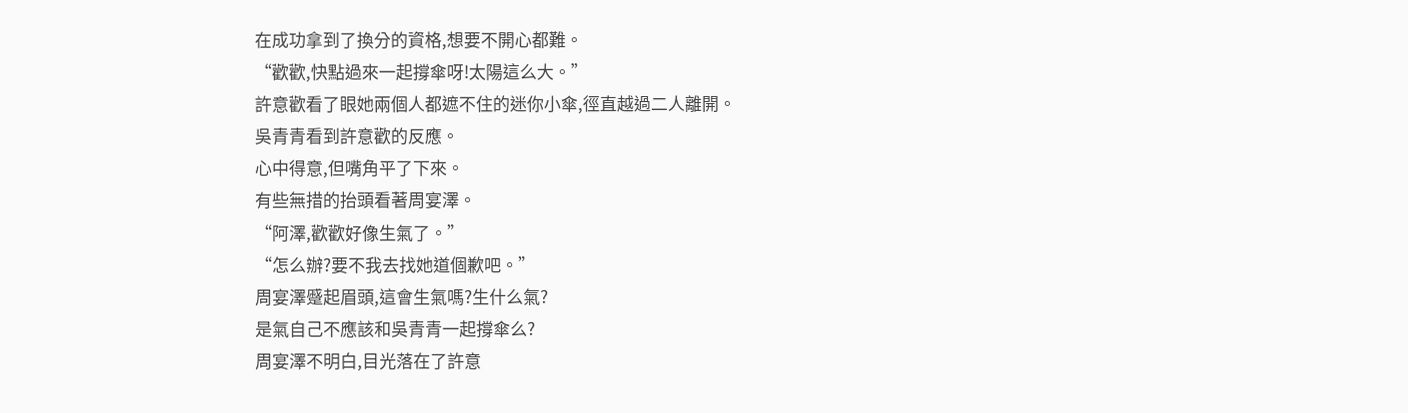在成功拿到了換分的資格,想要不開心都難。
“歡歡,快點過來一起撐傘呀!太陽這么大。”
許意歡看了眼她兩個人都遮不住的迷你小傘,徑直越過二人離開。
吳青青看到許意歡的反應。
心中得意,但嘴角平了下來。
有些無措的抬頭看著周宴澤。
“阿澤,歡歡好像生氣了。”
“怎么辦?要不我去找她道個歉吧。”
周宴澤蹙起眉頭,這會生氣嗎?生什么氣?
是氣自己不應該和吳青青一起撐傘么?
周宴澤不明白,目光落在了許意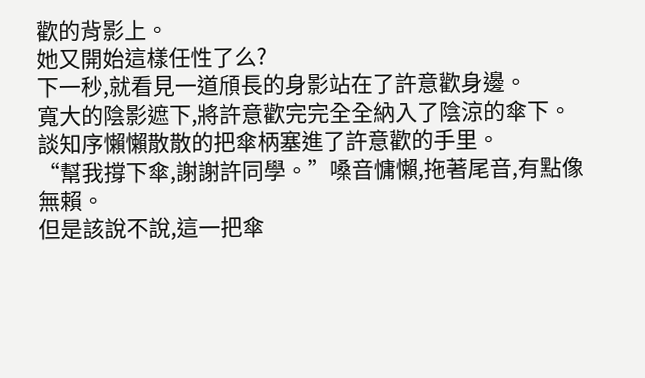歡的背影上。
她又開始這樣任性了么?
下一秒,就看見一道頎長的身影站在了許意歡身邊。
寬大的陰影遮下,將許意歡完完全全納入了陰涼的傘下。
談知序懶懶散散的把傘柄塞進了許意歡的手里。
“幫我撐下傘,謝謝許同學。”嗓音慵懶,拖著尾音,有點像無賴。
但是該說不說,這一把傘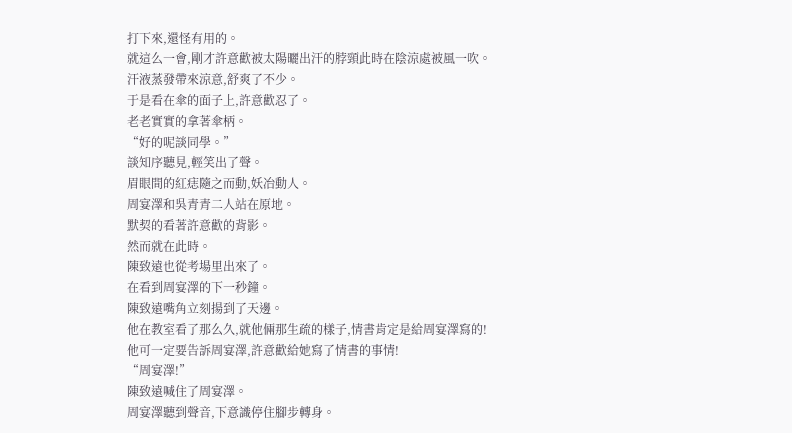打下來,還怪有用的。
就這么一會,剛才許意歡被太陽曬出汗的脖頸此時在陰涼處被風一吹。
汗液蒸發帶來涼意,舒爽了不少。
于是看在傘的面子上,許意歡忍了。
老老實實的拿著傘柄。
“好的呢談同學。”
談知序聽見,輕笑出了聲。
眉眼間的紅痣隨之而動,妖冶動人。
周宴澤和吳青青二人站在原地。
默契的看著許意歡的背影。
然而就在此時。
陳致遠也從考場里出來了。
在看到周宴澤的下一秒鐘。
陳致遠嘴角立刻揚到了天邊。
他在教室看了那么久,就他倆那生疏的樣子,情書肯定是給周宴澤寫的!
他可一定要告訴周宴澤,許意歡給她寫了情書的事情!
“周宴澤!”
陳致遠喊住了周宴澤。
周宴澤聽到聲音,下意識停住腳步轉身。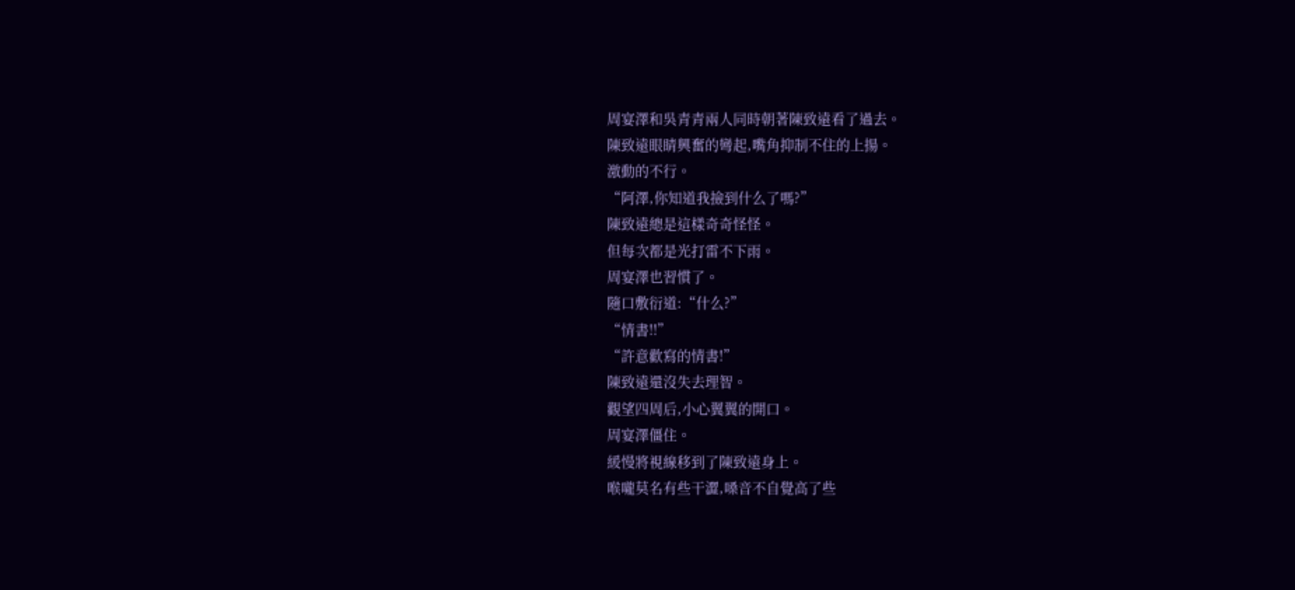周宴澤和吳青青兩人同時朝著陳致遠看了過去。
陳致遠眼睛興奮的彎起,嘴角抑制不住的上揚。
激動的不行。
“阿澤,你知道我撿到什么了嗎?”
陳致遠總是這樣奇奇怪怪。
但每次都是光打雷不下雨。
周宴澤也習慣了。
隨口敷衍道:“什么?”
“情書!!”
“許意歡寫的情書!”
陳致遠還沒失去理智。
觀望四周后,小心翼翼的開口。
周宴澤僵住。
緩慢將視線移到了陳致遠身上。
喉嚨莫名有些干澀,嗓音不自覺高了些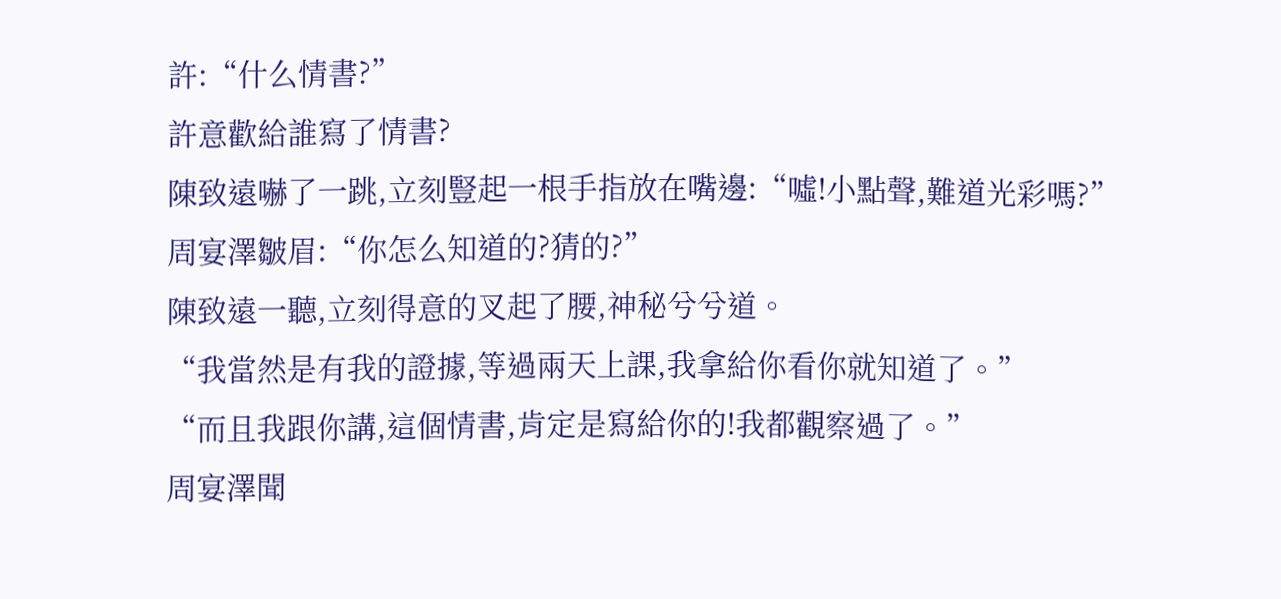許:“什么情書?”
許意歡給誰寫了情書?
陳致遠嚇了一跳,立刻豎起一根手指放在嘴邊:“噓!小點聲,難道光彩嗎?”
周宴澤皺眉:“你怎么知道的?猜的?”
陳致遠一聽,立刻得意的叉起了腰,神秘兮兮道。
“我當然是有我的證據,等過兩天上課,我拿給你看你就知道了。”
“而且我跟你講,這個情書,肯定是寫給你的!我都觀察過了。”
周宴澤聞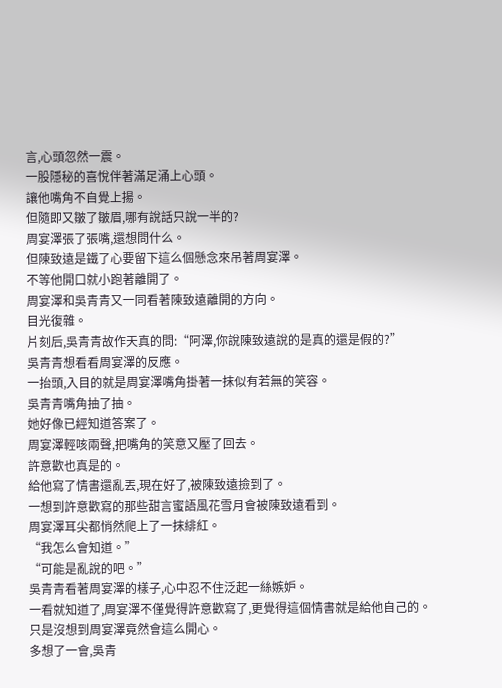言,心頭忽然一震。
一股隱秘的喜悅伴著滿足涌上心頭。
讓他嘴角不自覺上揚。
但隨即又皺了皺眉,哪有說話只說一半的?
周宴澤張了張嘴,還想問什么。
但陳致遠是鐵了心要留下這么個懸念來吊著周宴澤。
不等他開口就小跑著離開了。
周宴澤和吳青青又一同看著陳致遠離開的方向。
目光復雜。
片刻后,吳青青故作天真的問:“阿澤,你說陳致遠說的是真的還是假的?”
吳青青想看看周宴澤的反應。
一抬頭,入目的就是周宴澤嘴角掛著一抹似有若無的笑容。
吳青青嘴角抽了抽。
她好像已經知道答案了。
周宴澤輕咳兩聲,把嘴角的笑意又壓了回去。
許意歡也真是的。
給他寫了情書還亂丟,現在好了,被陳致遠撿到了。
一想到許意歡寫的那些甜言蜜語風花雪月會被陳致遠看到。
周宴澤耳尖都悄然爬上了一抹緋紅。
“我怎么會知道。”
“可能是亂說的吧。”
吳青青看著周宴澤的樣子,心中忍不住泛起一絲嫉妒。
一看就知道了,周宴澤不僅覺得許意歡寫了,更覺得這個情書就是給他自己的。
只是沒想到周宴澤竟然會這么開心。
多想了一會,吳青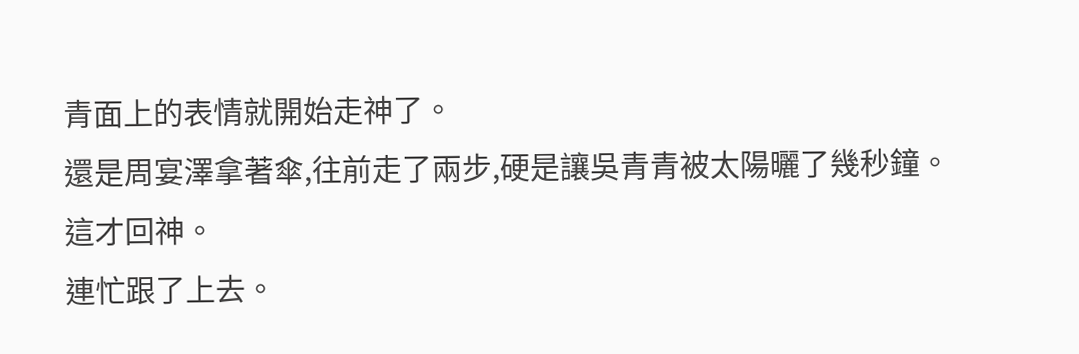青面上的表情就開始走神了。
還是周宴澤拿著傘,往前走了兩步,硬是讓吳青青被太陽曬了幾秒鐘。
這才回神。
連忙跟了上去。